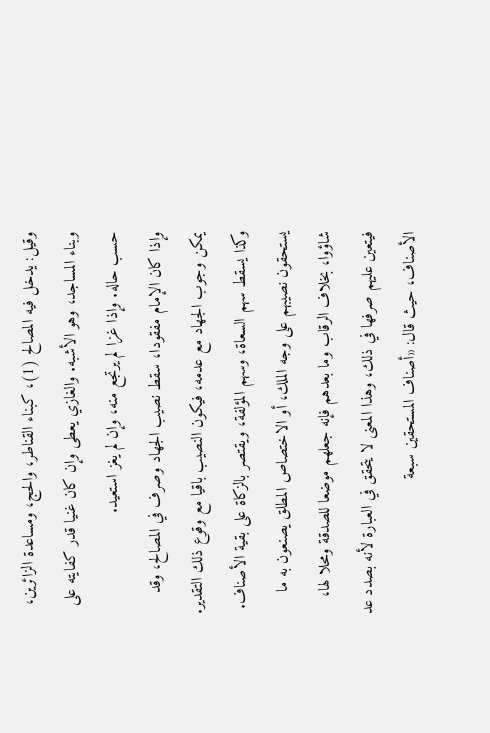وقيل: يدخل فيه المصالح (1)، كبناء القناطر، والحج، ومساعدة الزائرين، وبناء المساجد، وهو الأشبه. والغازي يعطى وإن كان غنيا قدر كفايته على حسب حاله. وإذا غزا لم يرتجع منه، وإن لم يغز استعيد.
وإذا كان الإمام مفقودا، سقط نصيب الجهاد وصرف في المصالح، وقد يمكن وجوب الجهاد مع عدمه، فيكون النصيب باقيا مع وقوع ذلك التقدير.
وكذا يسقط سهم السعاة، وسهم المؤلفة، ويقتصر بالزكاة على بقية الأصناف.
يستحقون نصيبهم على وجه الملك، أو الاختصاص المطلق يصنعون به ما شاؤوا، بخلاف الرقاب وما بعدهم فإنه جعلهم موضعا للصدقة ومحلا لها، فيتعين عليهم صرفها في ذلك، وهذا المعنى لا يتحقق في العبارة لأنه بصدد عد الأصناف، حيث قال: «أصناف المستحقين سبعة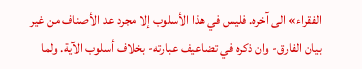الفقراء» الى آخره. فليس في هذا الأسلوب إلا مجرد عد الأصناف من غير بيان الفارق- وان ذكره في تضاعيف عبارته- بخلاف أسلوب الآية. ولما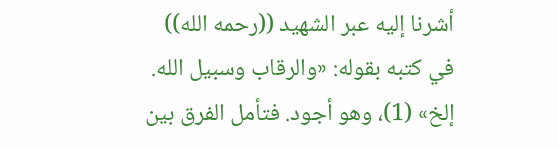أشرنا إليه عبر الشهيد ((رحمه الله)) في كتبه بقوله: «والرقاب وسبيل الله. إلخ» (1)، وهو أجود. فتأمل الفرق بين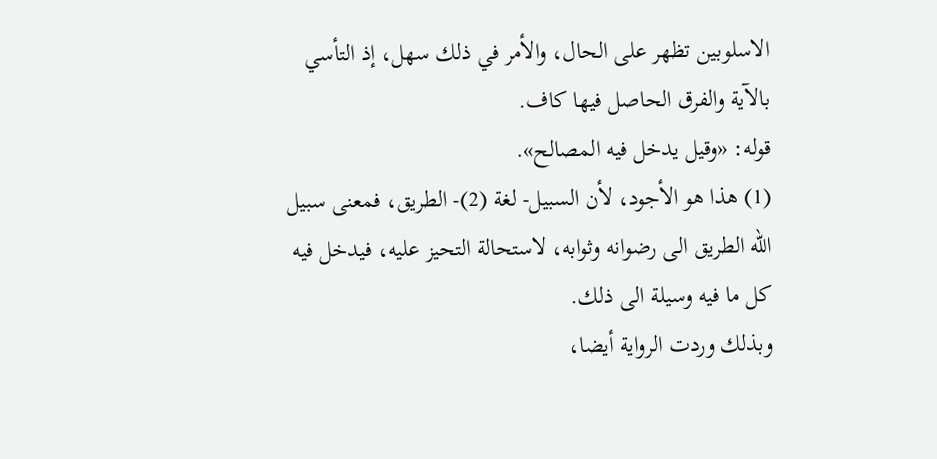الاسلوبين تظهر على الحال، والأمر في ذلك سهل، إذ التأسي بالآية والفرق الحاصل فيها كاف.
قوله: «وقيل يدخل فيه المصالح».
(1) هذا هو الأجود، لأن السبيل- لغة (2)- الطريق، فمعنى سبيل الله الطريق الى رضوانه وثوابه، لاستحالة التحيز عليه، فيدخل فيه كل ما فيه وسيلة الى ذلك.
وبذلك وردت الرواية أيضا،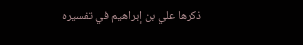ذكرها علي بن إبراهيم في تفسيره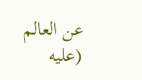عن العالم (عليه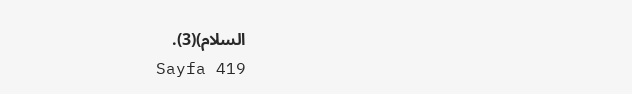السلام)(3).
Sayfa 419